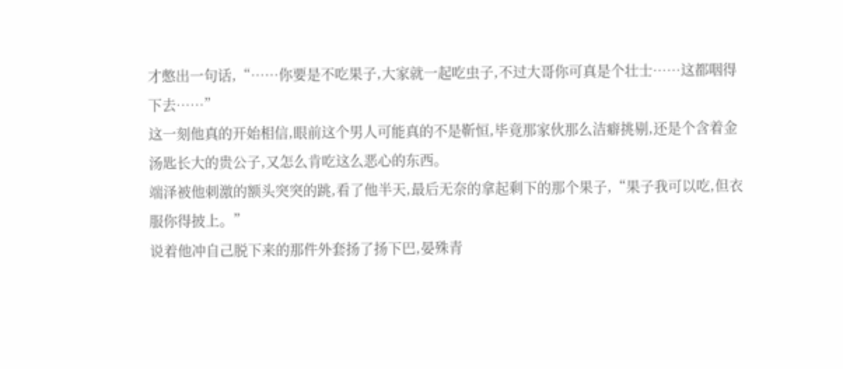才憋出一句话,“……你要是不吃果子,大家就一起吃虫子,不过大哥你可真是个壮士……这都咽得下去……”
这一刻他真的开始相信,眼前这个男人可能真的不是靳恒,毕竟那家伙那么洁癖挑剔,还是个含着金汤匙长大的贵公子,又怎么肯吃这么恶心的东西。
端泽被他刺激的额头突突的跳,看了他半天,最后无奈的拿起剩下的那个果子,“果子我可以吃,但衣服你得披上。”
说着他冲自己脱下来的那件外套扬了扬下巴,晏殊青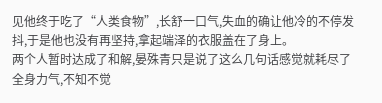见他终于吃了“人类食物”,长舒一口气,失血的确让他冷的不停发抖,于是他也没有再坚持,拿起端泽的衣服盖在了身上。
两个人暂时达成了和解,晏殊青只是说了这么几句话感觉就耗尽了全身力气,不知不觉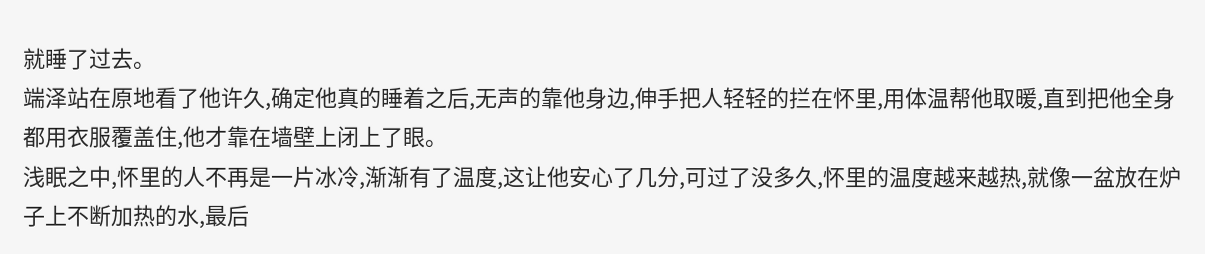就睡了过去。
端泽站在原地看了他许久,确定他真的睡着之后,无声的靠他身边,伸手把人轻轻的拦在怀里,用体温帮他取暖,直到把他全身都用衣服覆盖住,他才靠在墙壁上闭上了眼。
浅眠之中,怀里的人不再是一片冰冷,渐渐有了温度,这让他安心了几分,可过了没多久,怀里的温度越来越热,就像一盆放在炉子上不断加热的水,最后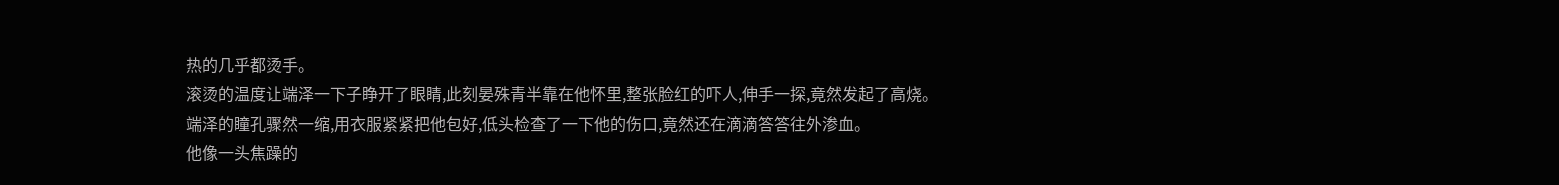热的几乎都烫手。
滚烫的温度让端泽一下子睁开了眼睛,此刻晏殊青半靠在他怀里,整张脸红的吓人,伸手一探,竟然发起了高烧。
端泽的瞳孔骤然一缩,用衣服紧紧把他包好,低头检查了一下他的伤口,竟然还在滴滴答答往外渗血。
他像一头焦躁的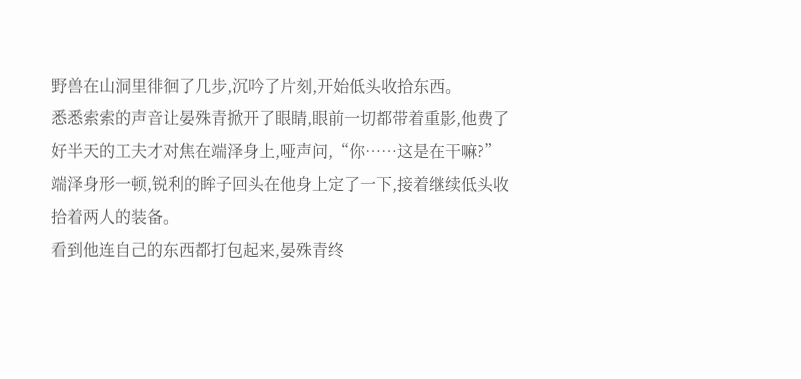野兽在山洞里徘徊了几步,沉吟了片刻,开始低头收拾东西。
悉悉索索的声音让晏殊青掀开了眼睛,眼前一切都带着重影,他费了好半天的工夫才对焦在端泽身上,哑声问,“你……这是在干嘛?”
端泽身形一顿,锐利的眸子回头在他身上定了一下,接着继续低头收拾着两人的装备。
看到他连自己的东西都打包起来,晏殊青终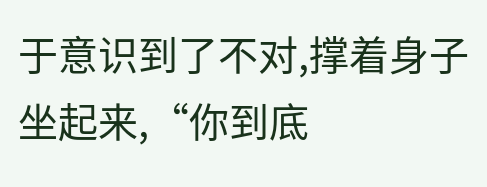于意识到了不对,撑着身子坐起来,“你到底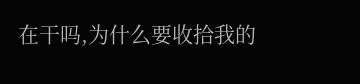在干吗,为什么要收拾我的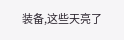装备,这些天亮了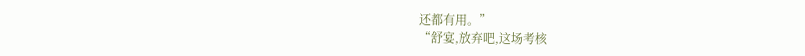还都有用。”
“舒宴,放弃吧,这场考核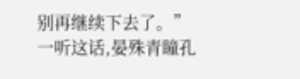别再继续下去了。”
一听这话,晏殊青瞳孔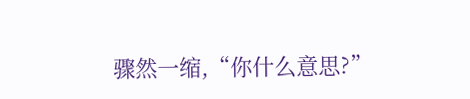骤然一缩,“你什么意思?”